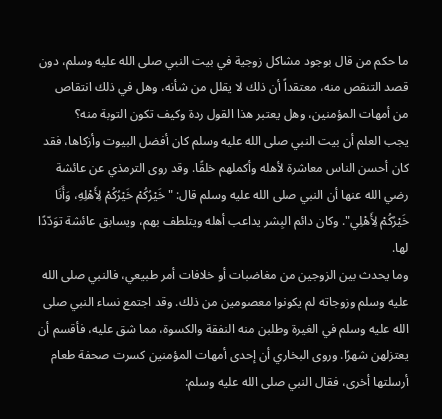ما حكم من قال بوجود مشاكل زوجية في بيت النبي صلى الله عليه وسلم، دون قصد التنقص منه، معتقداً أن ذلك لا يقلل من شأنه، وهل في ذلك انتقاص من أمهات المؤمنين، وهل يعتبر هذا القول ردة وكيف تكون التوبة منه؟
يجب العلم أن بيت النبي صلى الله عليه وسلم كان أفضل البيوت وأزكاها، فقد كان أحسن الناس معاشرة لأهله وأكملهم خلقًا. وقد روى الترمذي عن عائشة رضي الله عنها أن النبي صلى الله عليه وسلم قال: "خَيْرُكُمْ خَيْرُكُمْ لِأَهْلِهِ، وَأَنَا خَيْرُكُمْ لِأَهْلِي". وكان دائم البِشر يداعب أهله ويتلطف بهم، ويسابق عائشة توَدّدًا لها.
وما يحدث بين الزوجين من مغاضبات أو خلافات أمر طبيعي، فالنبي صلى الله عليه وسلم وزوجاته لم يكونوا معصومين من ذلك. وقد اجتمع نساء النبي صلى الله عليه وسلم في الغيرة وطلبن منه النفقة والكسوة، مما شق عليه، فأقسم أن يعتزلهن شهرًا. وروى البخاري أن إحدى أمهات المؤمنين كسرت صحفة طعام أرسلتها أخرى، فقال النبي صلى الله عليه وسلم: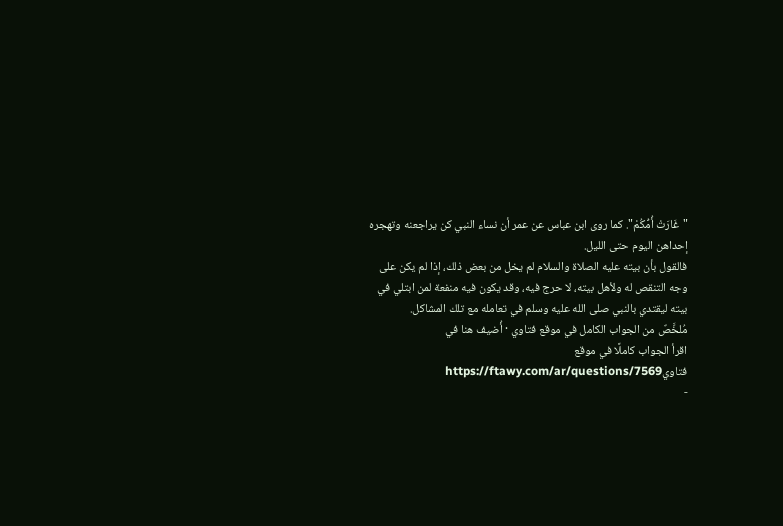"غَارَتْ أُمُّكُمْ". كما روى ابن عباس عن عمر أن نساء النبي كن يراجعنه وتهجره إحداهن اليوم حتى الليل.
فالقول بأن بيته عليه الصلاة والسلام لم يخل من بعض ذلك، إذا لم يكن على وجه التنقص له ولأهل بيته، لا حرج فيه، وقد يكون فيه منفعة لمن ابتلي في بيته ليقتدي بالنبي صلى الله عليه وسلم في تعامله مع تلك المشاكل.
مُلخَّصٌ من الجواب الكامل في موقع فتاوي · أُضيف هنا في
اقرأ الجواب كاملًا في موقع فتاويhttps://ftawy.com/ar/questions/7569
-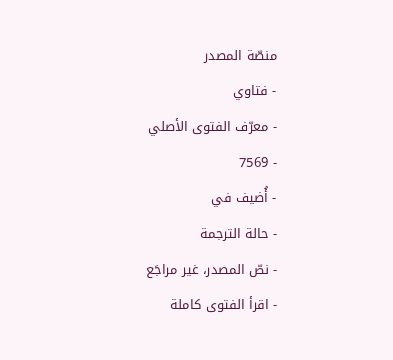منصّة المصدر
- فتاوي
- معرّف الفتوى الأصلي
- 7569
- أُضيف في
- حالة الترجمة
- نصّ المصدر، غير مراجَع
- اقرأ الفتوى كاملة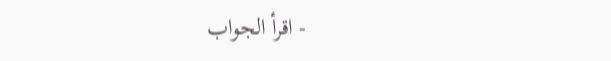- اقرأ الجواب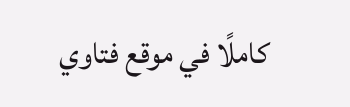كاملًا في موقع فتاوي